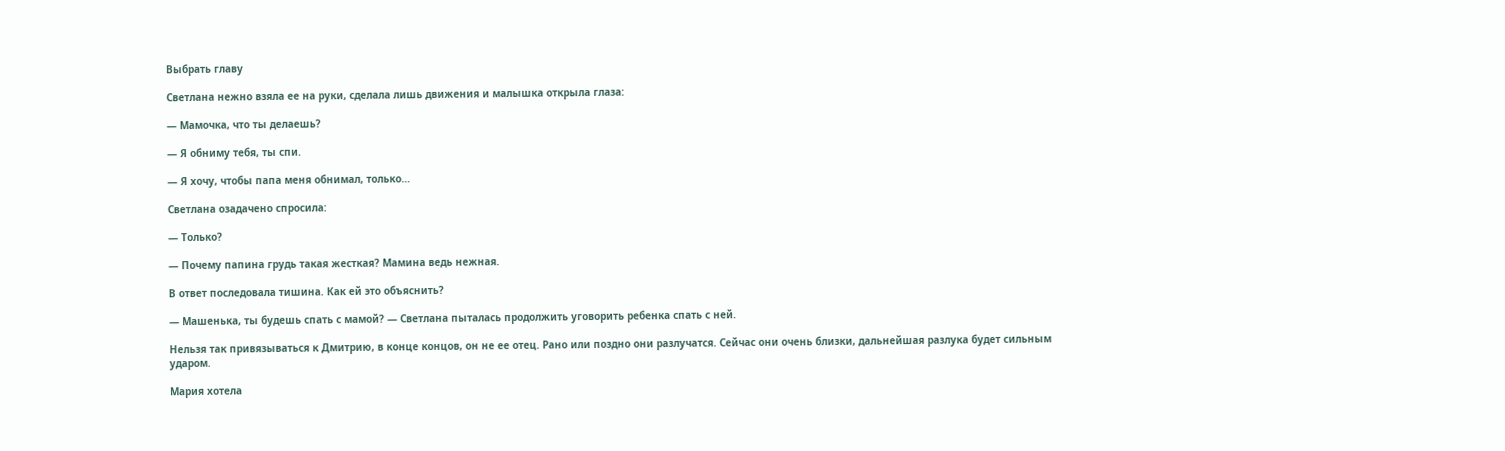Выбрать главу

Светлана нежно взяла ее на руки, сделала лишь движения и малышка открыла глаза:

— Мамочка, что ты делаешь?

— Я обниму тебя, ты спи.

— Я хочу, чтобы папа меня обнимал, только…

Светлана озадачено спросила:

— Только?

— Почему папина грудь такая жесткая? Мамина ведь нежная.

В ответ последовала тишина. Как ей это объяснить?

— Машенька, ты будешь спать с мамой? — Светлана пыталась продолжить уговорить ребенка спать с ней.

Нельзя так привязываться к Дмитрию, в конце концов, он не ее отец. Рано или поздно они разлучатся. Сейчас они очень близки, дальнейшая разлука будет сильным ударом.

Мария хотела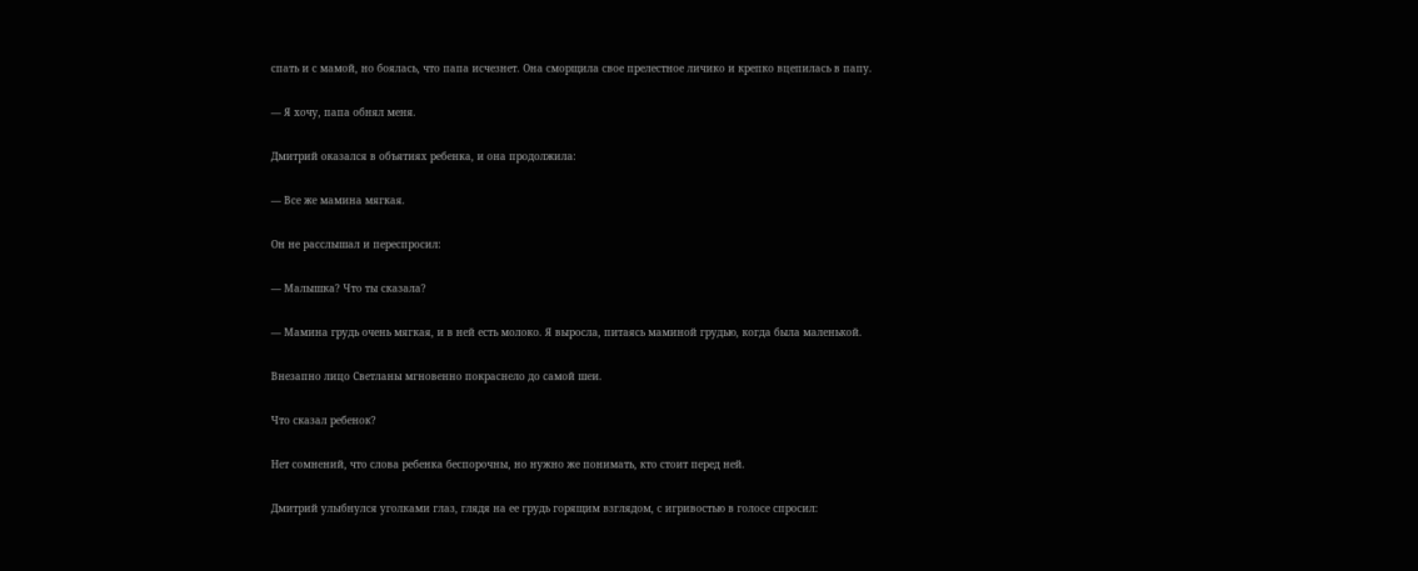спать и с мамой, но боялась, что папа исчезнет. Она сморщила свое прелестное личико и крепко вцепилась в папу.

— Я хочу, папа обнял меня.

Дмитрий оказался в объятиях ребенка, и она продолжила:

— Все же мамина мягкая.

Он не расслышал и переспросил:

— Малышка? Что ты сказала?

— Мамина грудь очень мягкая, и в ней есть молоко. Я выросла, питаясь маминой грудью, когда была маленькой.

Внезапно лицо Светланы мгновенно покраснело до самой шеи.

Что сказал ребенок?

Нет сомнений, что слова ребенка беспорочны, но нужно же понимать, кто стоит перед ней.

Дмитрий улыбнулся уголками глаз, глядя на ее грудь горящим взглядом, с игривостью в голосе спросил: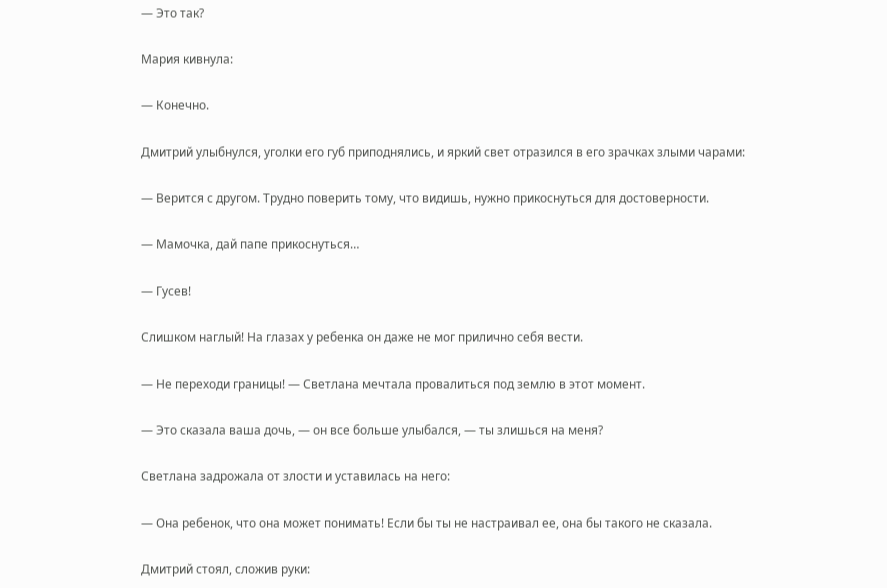— Это так?

Мария кивнула:

— Конечно.

Дмитрий улыбнулся, уголки его губ приподнялись, и яркий свет отразился в его зрачках злыми чарами:

— Верится с другом. Трудно поверить тому, что видишь, нужно прикоснуться для достоверности.

— Мамочка, дай папе прикоснуться…

— Гусев!

Слишком наглый! На глазах у ребенка он даже не мог прилично себя вести.

— Не переходи границы! — Светлана мечтала провалиться под землю в этот момент.

— Это сказала ваша дочь, — он все больше улыбался, — ты злишься на меня?

Светлана задрожала от злости и уставилась на него:

— Она ребенок, что она может понимать! Если бы ты не настраивал ее, она бы такого не сказала.

Дмитрий стоял, сложив руки: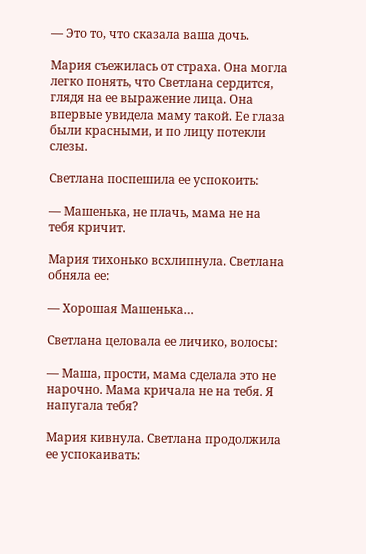— Это то, что сказала ваша дочь.

Мария съежилась от страха. Она могла легко понять, что Светлана сердится, глядя на ее выражение лица. Она впервые увидела маму такой. Ее глаза были красными, и по лицу потекли слезы.

Светлана поспешила ее успокоить:

— Машенька, не плачь, мама не на тебя кричит.

Мария тихонько всхлипнула. Светлана обняла ее:

— Хорошая Машенька…

Светлана целовала ее личико, волосы:

— Маша, прости, мама сделала это не нарочно. Мама кричала не на тебя. Я напугала тебя?

Мария кивнула. Светлана продолжила ее успокаивать: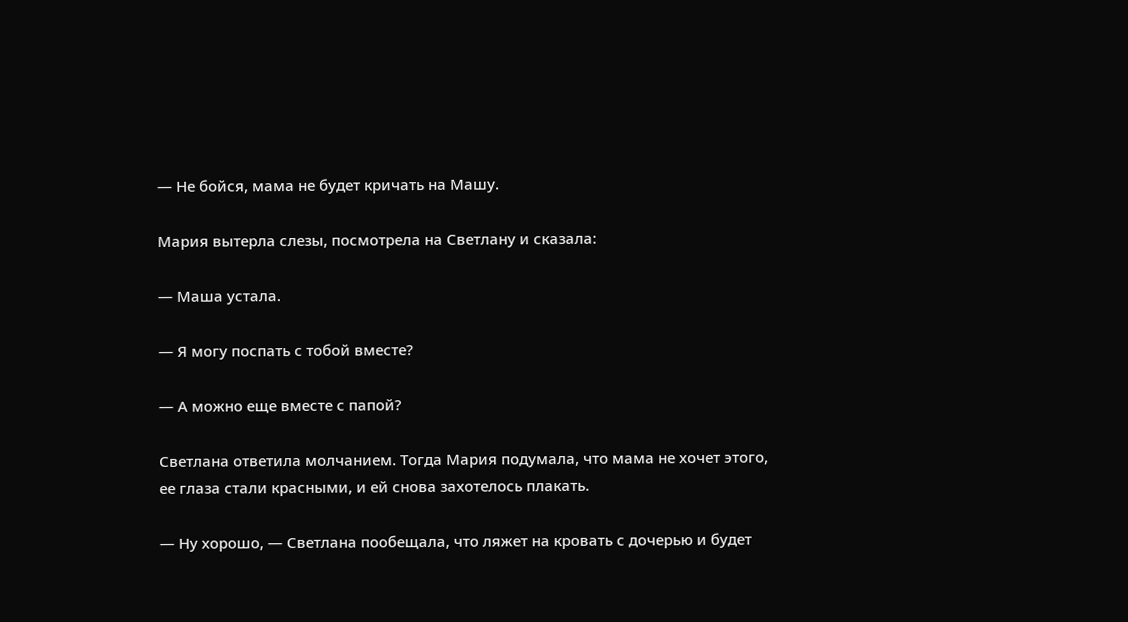— Не бойся, мама не будет кричать на Машу.

Мария вытерла слезы, посмотрела на Светлану и сказала:

— Маша устала.

— Я могу поспать с тобой вместе?

— А можно еще вместе с папой?

Светлана ответила молчанием. Тогда Мария подумала, что мама не хочет этого, ее глаза стали красными, и ей снова захотелось плакать.

— Ну хорошо, — Светлана пообещала, что ляжет на кровать с дочерью и будет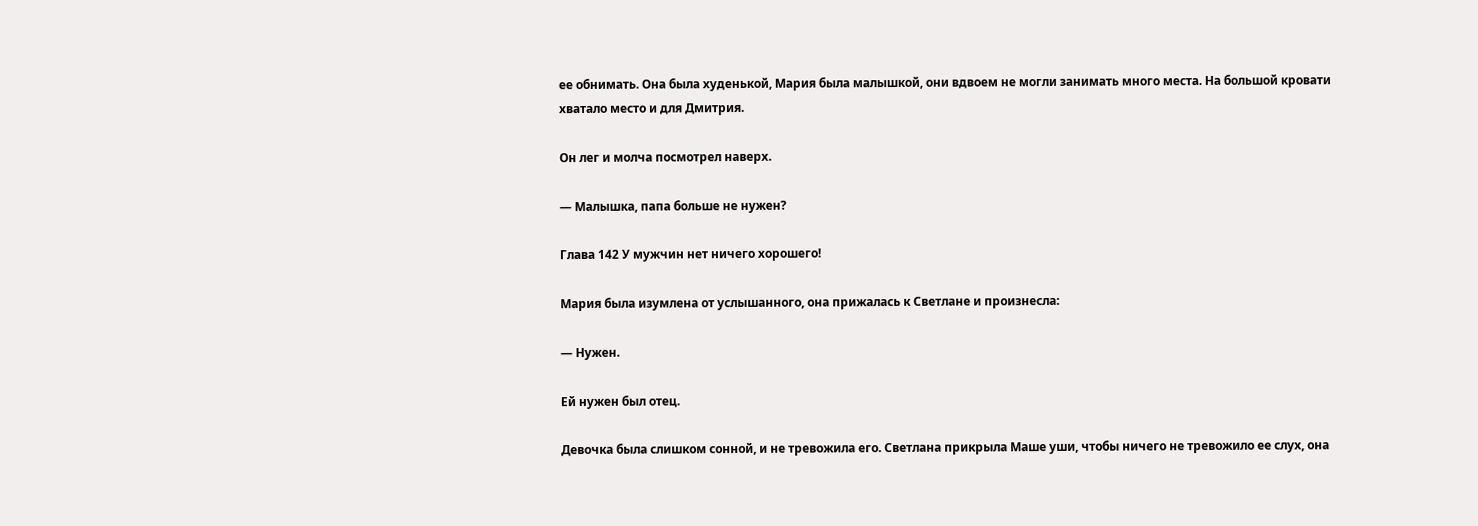ее обнимать. Она была худенькой, Мария была малышкой, они вдвоем не могли занимать много места. На большой кровати хватало место и для Дмитрия.

Он лег и молча посмотрел наверх.

— Малышка, папа больше не нужен?

Глава 142 У мужчин нет ничего хорошего!

Мария была изумлена от услышанного, она прижалась к Светлане и произнесла:

— Нужен.

Ей нужен был отец.

Девочка была слишком сонной, и не тревожила его. Светлана прикрыла Маше уши, чтобы ничего не тревожило ее слух, она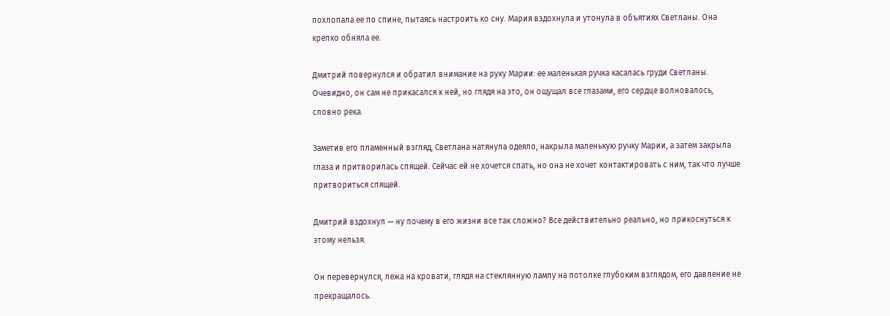похлопала ее по спине, пытаясь настроить ко сну. Мария вздохнула и утонула в объятиях Светланы. Она крепко обняла ее.

Дмитрий повернулся и обратил внимание на руку Марии: ее маленькая ручка касалась груди Светланы. Очевидно, он сам не прикасался к ней, но глядя на это, он ощущал все глазами, его сердце волновалось, словно река.

Заметив его пламенный взгляд, Светлана натянула одеяло, накрыла маленькую ручку Марии, а затем закрыла глаза и притворилась спящей. Сейчас ей не хочется спать, но она не хочет контактировать с ним, так что лучше притвориться спящей.

Дмитрий вздохнул — ну почему в его жизни все так сложно? Все действительно реально, но прикоснуться к этому нельзя.

Он перевернулся, лежа на кровати, глядя на стеклянную лампу на потолке глубоким взглядом, его давление не прекращалось.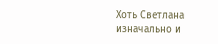Хоть Светлана изначально и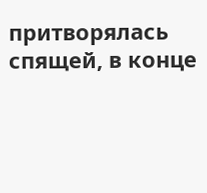притворялась спящей, в конце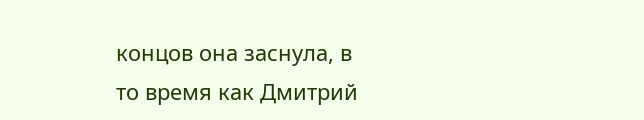концов она заснула, в то время как Дмитрий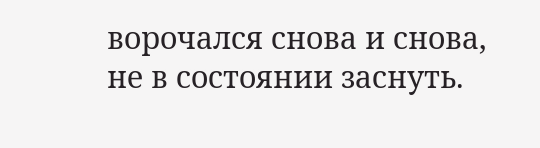ворочался снова и снова, не в состоянии заснуть.